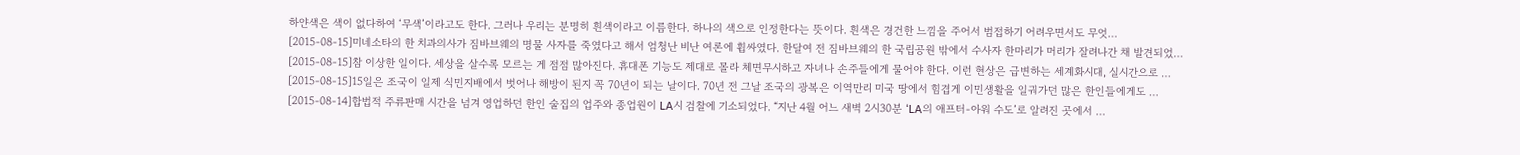하얀색은 색이 없다하여 ‘무색’이라고도 한다. 그러나 우리는 분명히 흰색이라고 이름한다. 하나의 색으로 인정한다는 뜻이다. 흰색은 경건한 느낌을 주어서 범접하기 어려우면서도 무엇…
[2015-08-15]미네소타의 한 치과의사가 짐바브웨의 명물 사자를 죽였다고 해서 엄청난 비난 여론에 휩싸였다. 한달여 전 짐바브웨의 한 국립공원 밖에서 수사자 한마리가 머리가 잘려나간 채 발견되었…
[2015-08-15]참 이상한 일이다. 세상을 살수록 모르는 게 점점 많아진다. 휴대폰 기능도 제대로 몰라 체면무시하고 자녀나 손주들에게 물어야 한다. 이런 현상은 급변하는 세계화시대, 실시간으로 …
[2015-08-15]15일은 조국이 일제 식민지배에서 벗어나 해방이 된지 꼭 70년이 되는 날이다. 70년 전 그날 조국의 광복은 이역만리 미국 땅에서 힘겹게 이민생활을 일궈가던 많은 한인들에게도 …
[2015-08-14]합법적 주류판매 시간을 넘겨 영업하던 한인 술집의 업주와 종업원이 LA시 검찰에 기소되었다. “지난 4월 어느 새벽 2시30분 ‘LA의 애프터-아워 수도’로 알려진 곳에서 …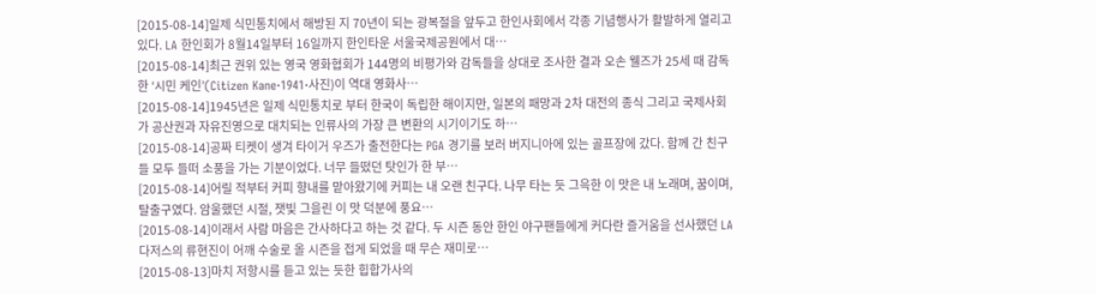[2015-08-14]일제 식민통치에서 해방된 지 70년이 되는 광복절을 앞두고 한인사회에서 각종 기념행사가 활발하게 열리고 있다. LA 한인회가 8월14일부터 16일까지 한인타운 서울국제공원에서 대…
[2015-08-14]최근 권위 있는 영국 영화협회가 144명의 비평가와 감독들을 상대로 조사한 결과 오손 웰즈가 25세 때 감독한 ‘시민 케인’(Citizen Kane·1941·사진)이 역대 영화사…
[2015-08-14]1945년은 일제 식민통치로 부터 한국이 독립한 해이지만, 일본의 패망과 2차 대전의 종식 그리고 국제사회가 공산권과 자유진영으로 대치되는 인류사의 가장 큰 변환의 시기이기도 하…
[2015-08-14]공짜 티켓이 생겨 타이거 우즈가 출전한다는 PGA 경기를 보러 버지니아에 있는 골프장에 갔다. 함께 간 친구들 모두 들떠 소풍을 가는 기분이었다. 너무 들떴던 탓인가 한 부…
[2015-08-14]어릴 적부터 커피 향내를 맡아왔기에 커피는 내 오랜 친구다. 나무 타는 듯 그윽한 이 맛은 내 노래며, 꿈이며, 탈출구였다. 암울했던 시절, 잿빛 그을린 이 맛 덕분에 풍요…
[2015-08-14]이래서 사람 마음은 간사하다고 하는 것 같다. 두 시즌 동안 한인 야구팬들에게 커다란 즐거움을 선사했던 LA 다저스의 류현진이 어깨 수술로 올 시즌을 접게 되었을 때 무슨 재미로…
[2015-08-13]마치 저항시를 듣고 있는 듯한 힙합가사의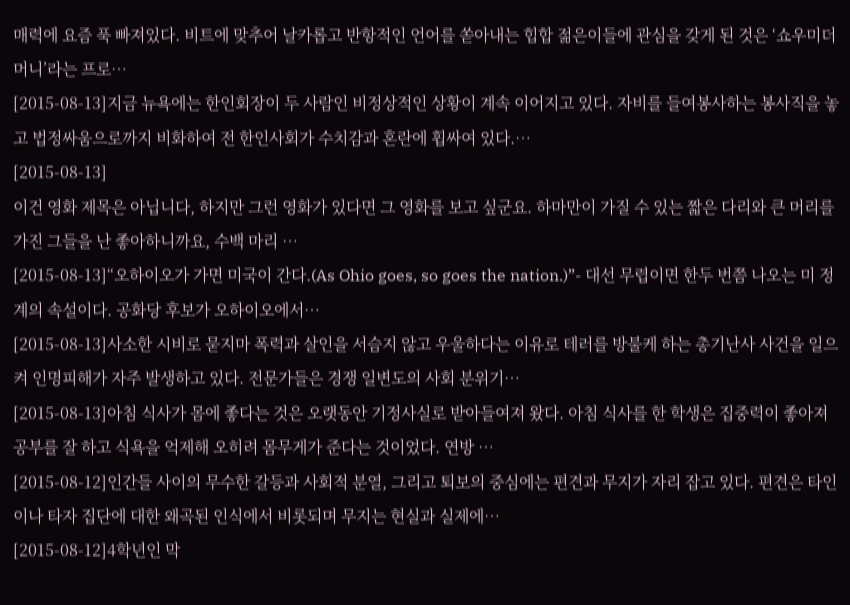매력에 요즘 푹 빠져있다. 비트에 맞추어 날카롭고 반항적인 언어를 쏟아내는 힙합 젊은이들에 관심을 갖게 된 것은 ‘쇼우미더머니’라는 프로…
[2015-08-13]지금 뉴욕에는 한인회장이 두 사람인 비정상적인 상황이 계속 이어지고 있다. 자비를 들여봉사하는 봉사직을 놓고 법정싸움으로까지 비화하여 전 한인사회가 수치감과 혼란에 휩싸여 있다.…
[2015-08-13]
이건 영화 제목은 아닙니다, 하지만 그런 영화가 있다면 그 영화를 보고 싶군요. 하마만이 가질 수 있는 짧은 다리와 큰 머리를 가진 그들을 난 좋아하니까요, 수백 마리 …
[2015-08-13]“오하이오가 가면 미국이 간다.(As Ohio goes, so goes the nation.)”- 대선 무렵이면 한두 번쯤 나오는 미 정계의 속설이다. 공화당 후보가 오하이오에서…
[2015-08-13]사소한 시비로 묻지마 폭력과 살인을 서슴지 않고 우울하다는 이유로 테러를 방불케 하는 총기난사 사건을 일으켜 인명피해가 자주 발생하고 있다. 전문가들은 경쟁 일변도의 사회 분위기…
[2015-08-13]아침 식사가 몸에 좋다는 것은 오랫동안 기정사실로 받아들여져 왔다. 아침 식사를 한 학생은 집중력이 좋아져 공부를 잘 하고 식욕을 억제해 오히려 몸무게가 준다는 것이었다. 연방 …
[2015-08-12]인간들 사이의 무수한 갈등과 사회적 분열, 그리고 퇴보의 중심에는 편견과 무지가 자리 잡고 있다. 편견은 타인이나 타자 집단에 대한 왜곡된 인식에서 비롯되며 무지는 현실과 실제에…
[2015-08-12]4학년인 막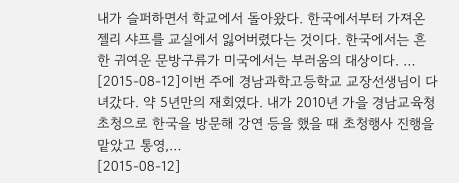내가 슬퍼하면서 학교에서 돌아왔다. 한국에서부터 가져온 젤리 샤프를 교실에서 잃어버렸다는 것이다. 한국에서는 흔한 귀여운 문방구류가 미국에서는 부러움의 대상이다. …
[2015-08-12]이번 주에 경남과학고등학교 교장선생님이 다녀갔다. 약 5년만의 재회였다. 내가 2010년 가을 경남교육청 초청으로 한국을 방문해 강연 등을 했을 때 초청행사 진행을 맡았고 통영,…
[2015-08-12]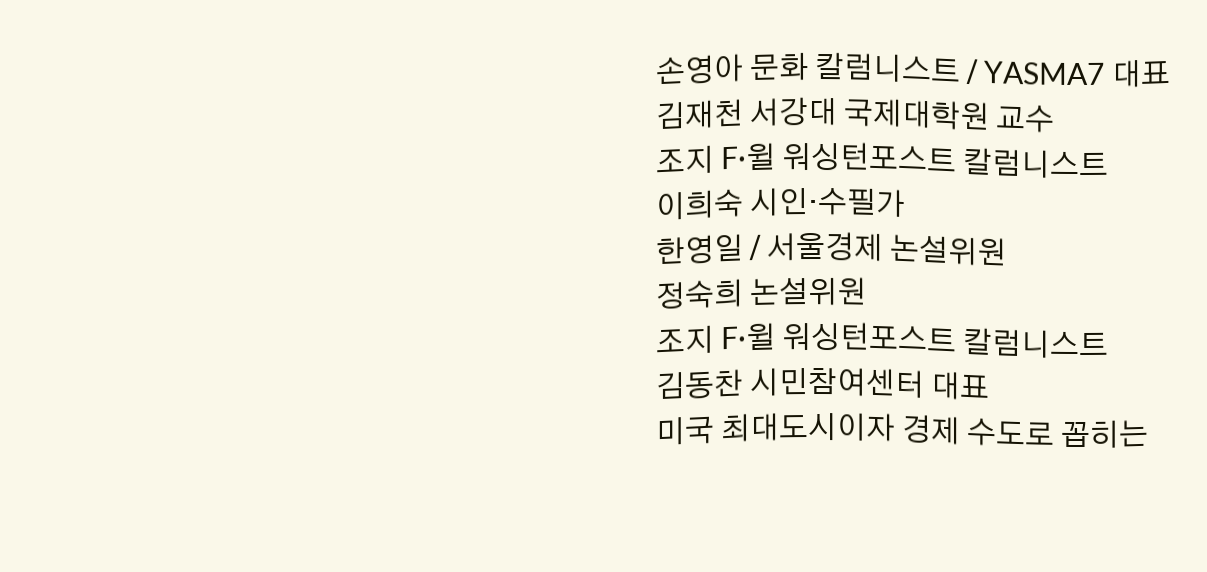손영아 문화 칼럼니스트 / YASMA7 대표
김재천 서강대 국제대학원 교수
조지 F·윌 워싱턴포스트 칼럼니스트
이희숙 시인·수필가
한영일 / 서울경제 논설위원
정숙희 논설위원
조지 F·윌 워싱턴포스트 칼럼니스트
김동찬 시민참여센터 대표
미국 최대도시이자 경제 수도로 꼽히는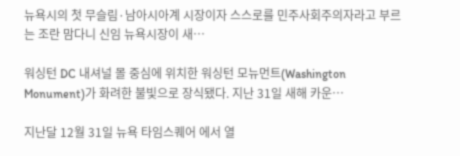뉴욕시의 첫 무슬림·남아시아계 시장이자 스스로를 민주사회주의자라고 부르는 조란 맘다니 신임 뉴욕시장이 새…

워싱턴 DC 내셔널 몰 중심에 위치한 워싱턴 모뉴먼트(Washington Monument)가 화려한 불빛으로 장식됐다. 지난 31일 새해 카운…

지난달 12월 31일 뉴욕 타임스퀘어 에서 열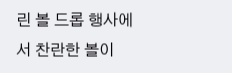린 볼 드롭 행사에서 찬란한 볼이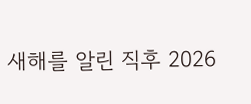새해를 알린 직후 2026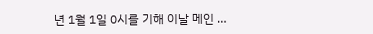년 1월 1일 0시를 기해 이날 메인 …